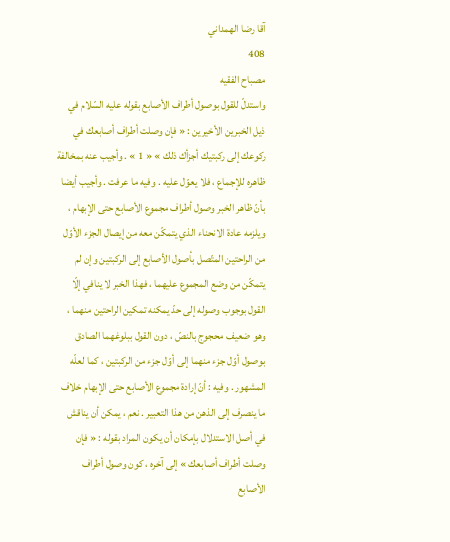آقا رضا الهمداني
408
مصباح الفقيه
واستدلّ للقول بوصول أطراف الأصابع بقوله عليه السّلام في ذيل الخبرين الأخيرين : « فإن وصلت أطراف أصابعك في ركوعك إلى ركبتيك أجزأك ذلك » « 1 » . وأجيب عنه بمخالفة ظاهره للإجماع ، فلا يعوّل عليه . وفيه ما عرفت . وأجيب أيضا بأنّ ظاهر الخبر وصول أطراف مجموع الأصابع حتى الإبهام ، ويلزمه عادة الانحناء الذي يتمكّن معه من إيصال الجزء الأوّل من الراحتين المتّصل بأصول الأصابع إلى الركبتين وإن لم يتمكّن من وضع المجموع عليهما ، فهذا الخبر لا ينافي إلّا القول بوجوب وصوله إلى حدّ يمكنه تمكين الراحتين منهما ، وهو ضعيف محجوج بالنصّ ، دون القول ببلوغهما الصادق بوصول أوّل جزء منهما إلى أوّل جزء من الركبتين ، كما لعلّه المشهور . وفيه : أنّ إرادة مجموع الأصابع حتى الإبهام خلاف ما ينصرف إلى الذهن من هذا التعبير . نعم ، يمكن أن يناقش في أصل الاستدلال بإمكان أن يكون المراد بقوله : « فإن وصلت أطراف أصابعك » إلى آخره ، كون وصول أطراف الأصابع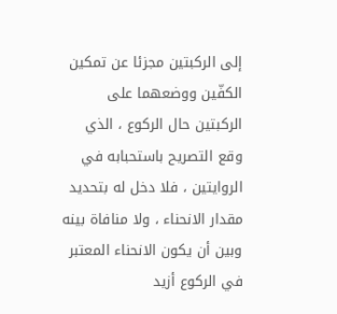إلى الركبتين مجزئا عن تمكين الكفّين ووضعهما على الركبتين حال الركوع ، الذي وقع التصريح باستحبابه في الروايتين ، فلا دخل له بتحديد مقدار الانحناء ، ولا منافاة بينه وبين أن يكون الانحناء المعتبر في الركوع أزيد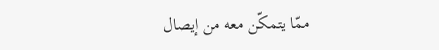ممّا يتمكّن معه من إيصال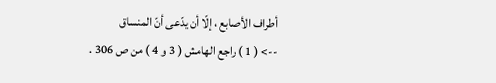أطراف الأصابع ، إلّا أن يدّعى أنّ المنساق
--> ( 1 ) راجع الهامش ( 3 و 4 ) من ص 306 .